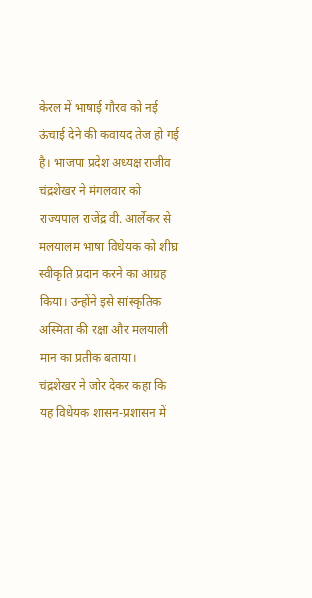केरल में भाषाई गौरव को नई ऊंचाई देने की कवायद तेज हो गई है। भाजपा प्रदेश अध्यक्ष राजीव चंद्रशेखर ने मंगलवार को राज्यपाल राजेंद्र वी. आर्लेकर से मलयालम भाषा विधेयक को शीघ्र स्वीकृति प्रदान करने का आग्रह किया। उन्होंने इसे सांस्कृतिक अस्मिता की रक्षा और मलयाली मान का प्रतीक बताया।
चंद्रशेखर ने जोर देकर कहा कि यह विधेयक शासन-प्रशासन में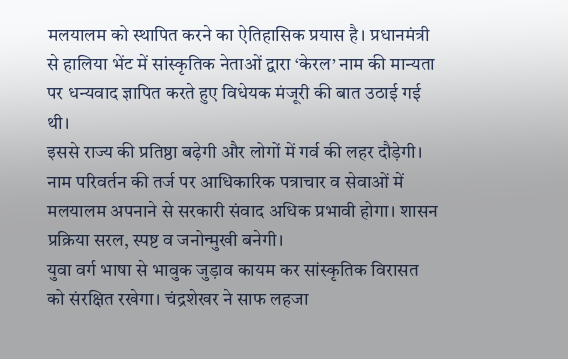मलयालम को स्थापित करने का ऐतिहासिक प्रयास है। प्रधानमंत्री से हालिया भेंट में सांस्कृतिक नेताओं द्वारा ‘केरल’ नाम की मान्यता पर धन्यवाद ज्ञापित करते हुए विधेयक मंजूरी की बात उठाई गई थी।
इससे राज्य की प्रतिष्ठा बढ़ेगी और लोगों में गर्व की लहर दौड़ेगी। नाम परिवर्तन की तर्ज पर आधिकारिक पत्राचार व सेवाओं में मलयालम अपनाने से सरकारी संवाद अधिक प्रभावी होगा। शासन प्रक्रिया सरल, स्पष्ट व जनोन्मुखी बनेगी।
युवा वर्ग भाषा से भावुक जुड़ाव कायम कर सांस्कृतिक विरासत को संरक्षित रखेगा। चंद्रशेखर ने साफ लहजा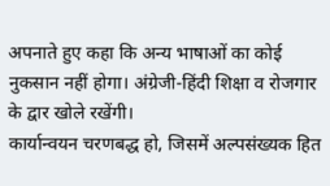अपनाते हुए कहा कि अन्य भाषाओं का कोई नुकसान नहीं होगा। अंग्रेजी-हिंदी शिक्षा व रोजगार के द्वार खोले रखेंगी।
कार्यान्वयन चरणबद्ध हो, जिसमें अल्पसंख्यक हित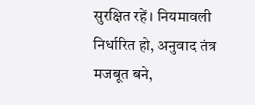सुरक्षित रहें। नियमावली निर्धारित हो, अनुवाद तंत्र मजबूत बने,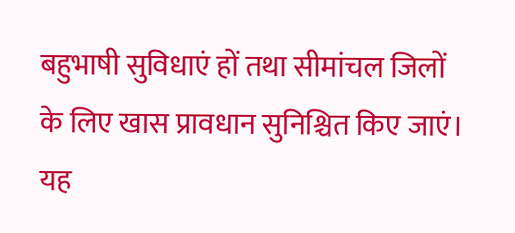बहुभाषी सुविधाएं हों तथा सीमांचल जिलों के लिए खास प्रावधान सुनिश्चित किए जाएं। यह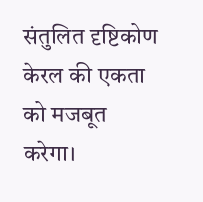संतुलित दृष्टिकोण केरल की एकता को मजबूत करेगा।